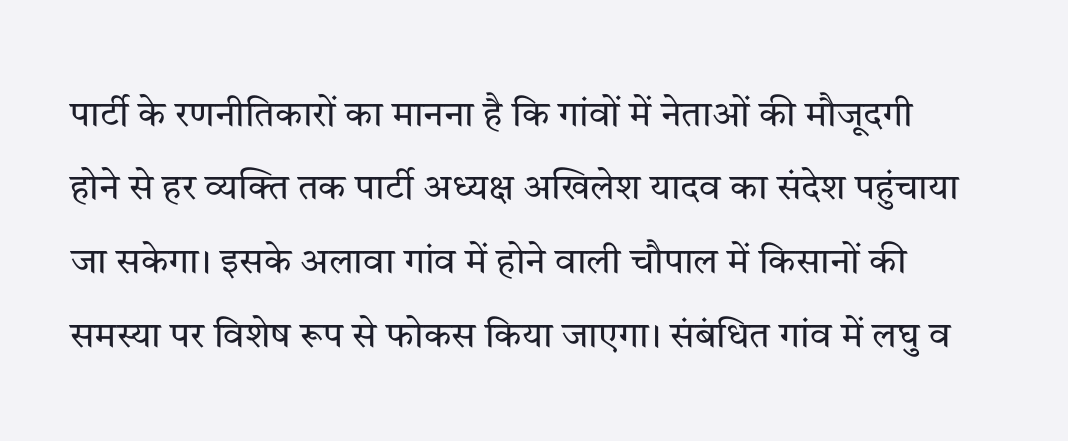पार्टी के रणनीतिकारों का मानना है कि गांवों में नेताओं की मौजूदगी होने से हर व्यक्ति तक पार्टी अध्यक्ष अखिलेश यादव का संदेश पहुंचाया जा सकेगा। इसके अलावा गांव में होने वाली चौपाल में किसानों की समस्या पर विशेष रूप से फोकस किया जाएगा। संबंधित गांव में लघु व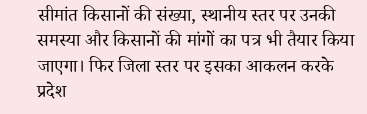सीमांत किसानों की संख्या, स्थानीय स्तर पर उनकी समस्या और किसानों की मांगों का पत्र भी तैयार किया जाएगा। फिर जिला स्तर पर इसका आकलन करके प्रदेश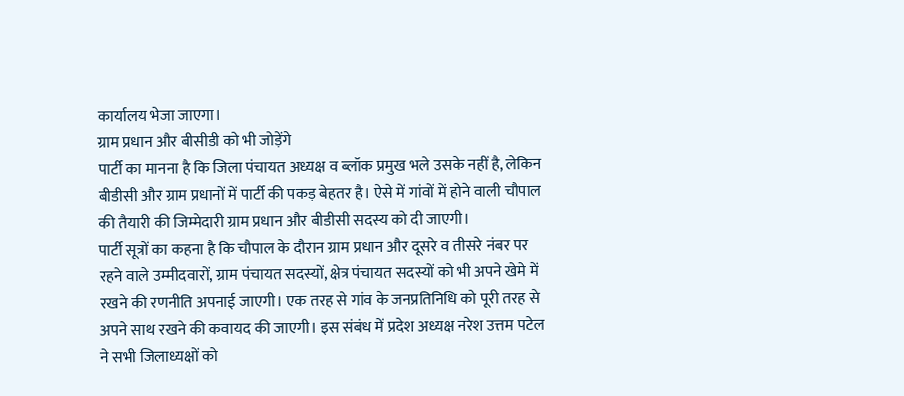कार्यालय भेजा जाएगा।
ग्राम प्रधान और बीसीडी को भी जोड़ेंगे
पार्टी का मानना है कि जिला पंचायत अध्यक्ष व ब्लॉक प्रमुख भले उसके नहीं है, लेकिन बीडीसी और ग्राम प्रधानों में पार्टी की पकड़ बेहतर है। ऐसे में गांवों में होने वाली चौपाल की तैयारी की जिम्मेदारी ग्राम प्रधान और बीडीसी सदस्य को दी जाएगी।
पार्टी सूत्रों का कहना है कि चौपाल के दौरान ग्राम प्रधान और दूसरे व तीसरे नंबर पर रहने वाले उम्मीदवारों, ग्राम पंचायत सदस्यों, क्षेत्र पंचायत सदस्यों को भी अपने खेमे में रखने की रणनीति अपनाई जाएगी। एक तरह से गांव के जनप्रतिनिधि को पूरी तरह से अपने साथ रखने की कवायद की जाएगी। इस संबंध में प्रदेश अध्यक्ष नरेश उत्तम पटेल ने सभी जिलाध्यक्षों को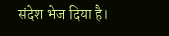संदेश भेज दिया है।